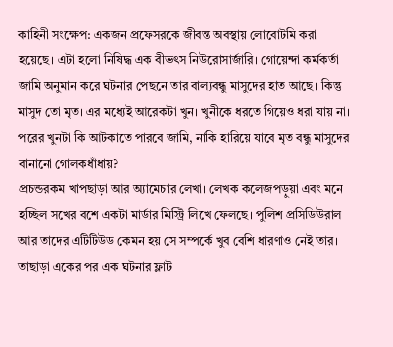কাহিনী সংক্ষেপ: একজন প্রফেসরকে জীবন্ত অবস্থায় লোবোটমি করা হয়েছে। এটা হলো নিষিদ্ধ এক বীভৎস নিউরোসার্জারি। গোয়েন্দা কর্মকর্তা জামি অনুমান করে ঘটনার পেছনে তার বাল্যবন্ধু মাসুদের হাত আছে। কিন্তু মাসুদ তো মৃত। এর মধ্যেই আরেকটা খুন। খুনীকে ধরতে গিয়েও ধরা যায় না। পরের খুনটা কি আটকাতে পারবে জামি, নাকি হারিয়ে যাবে মৃত বন্ধু মাসুদের বানানো গোলকধাঁধায়?
প্রচন্ডরকম খাপছাড়া আর অ্যামেচার লেখা। লেখক কলেজপড়ুয়া এবং মনে হচ্ছিল সখের বশে একটা মার্ডার মিস্ট্রি লিখে ফেলছে। পুলিশ প্রসিডিউরাল আর তাদের এটিটিউড কেমন হয় সে সম্পর্কে খুব বেশি ধারণাও নেই তার। তাছাড়া একের পর এক ঘটনার ফ্লাট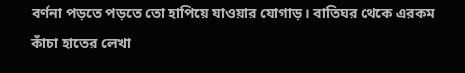বর্ণনা পড়তে পড়তে তো হাপিয়ে যাওয়ার যোগাড়। বাতিঘর থেকে এরকম কাঁচা হাতের লেখা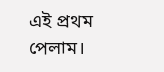এই প্রথম পেলাম।